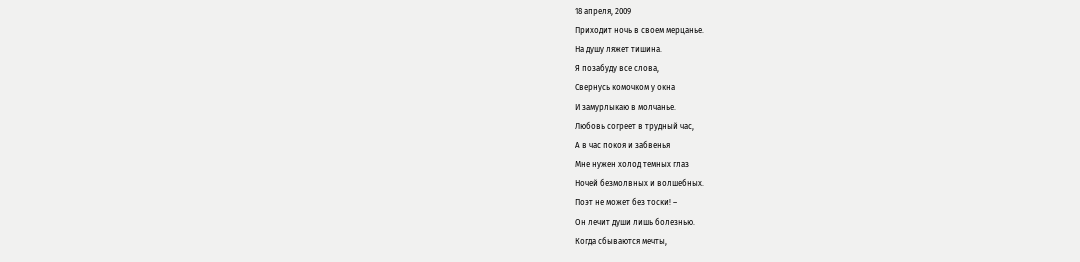18 апреля, 2009
Приходит ночь в своем мерцанье.
На душу ляжет тишина.
Я позабуду все слова,
Свернусь комочком у окна
И замурлыкаю в молчанье.
Любовь согреет в трудный час,
А в час покоя и забвенья
Мне нужен холод темных глаз
Ночей безмолвных и волшебных.
Поэт не может без тоски! –
Он лечит души лишь болезнью.
Когда сбываются мечты,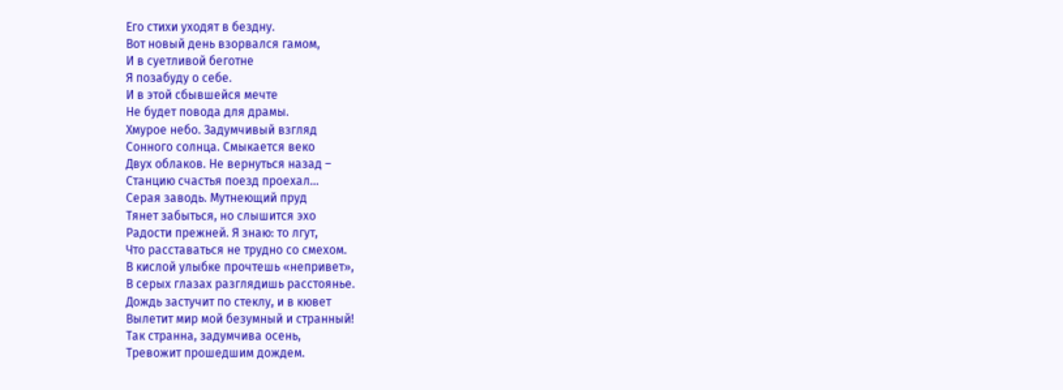Его стихи уходят в бездну.
Вот новый день взорвался гамом,
И в суетливой беготне
Я позабуду о себе.
И в этой сбывшейся мечте
Не будет повода для драмы.
Хмурое небо. Задумчивый взгляд
Сонного солнца. Смыкается веко
Двух облаков. Не вернуться назад –
Станцию счастья поезд проехал…
Серая заводь. Мутнеющий пруд
Тянет забыться, но слышится эхо
Радости прежней. Я знаю: то лгут,
Что расставаться не трудно со смехом.
В кислой улыбке прочтешь «непривет»,
В серых глазах разглядишь расстоянье.
Дождь застучит по стеклу, и в кювет
Вылетит мир мой безумный и странный!
Так странна, задумчива осень,
Тревожит прошедшим дождем.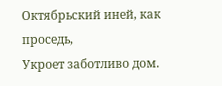Октябрьский иней, как проседь,
Укроет заботливо дом.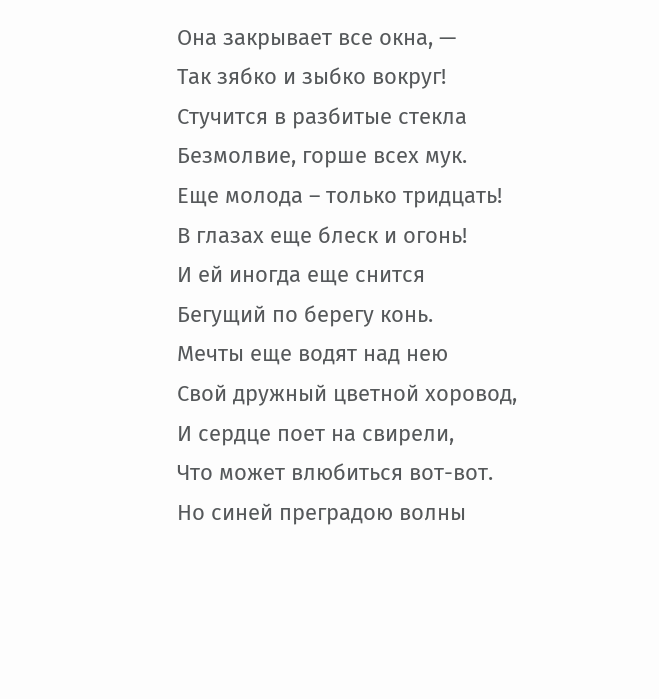Она закрывает все окна, —
Так зябко и зыбко вокруг!
Стучится в разбитые стекла
Безмолвие, горше всех мук.
Еще молода – только тридцать!
В глазах еще блеск и огонь!
И ей иногда еще снится
Бегущий по берегу конь.
Мечты еще водят над нею
Свой дружный цветной хоровод,
И сердце поет на свирели,
Что может влюбиться вот-вот.
Но синей преградою волны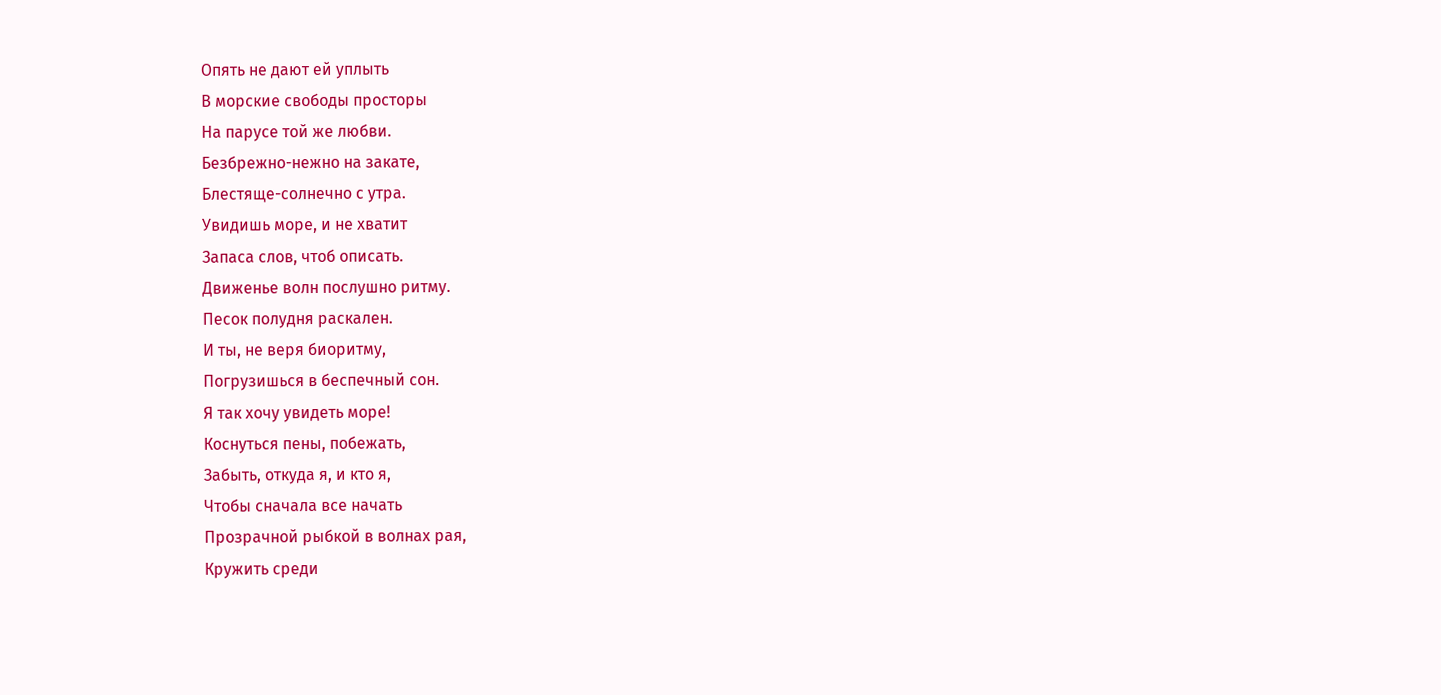Опять не дают ей уплыть
В морские свободы просторы
На парусе той же любви.
Безбрежно-нежно на закате,
Блестяще-солнечно с утра.
Увидишь море, и не хватит
Запаса слов, чтоб описать.
Движенье волн послушно ритму.
Песок полудня раскален.
И ты, не веря биоритму,
Погрузишься в беспечный сон.
Я так хочу увидеть море!
Коснуться пены, побежать,
Забыть, откуда я, и кто я,
Чтобы сначала все начать
Прозрачной рыбкой в волнах рая,
Кружить среди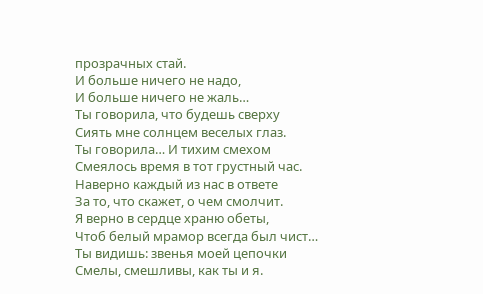прозрачных стай.
И больше ничего не надо,
И больше ничего не жаль…
Ты говорила, что будешь сверху
Сиять мне солнцем веселых глаз.
Ты говорила… И тихим смехом
Смеялось время в тот грустный час.
Наверно каждый из нас в ответе
За то, что скажет, о чем смолчит.
Я верно в сердце храню обеты,
Чтоб белый мрамор всегда был чист…
Ты видишь: звенья моей цепочки
Смелы, смешливы, как ты и я.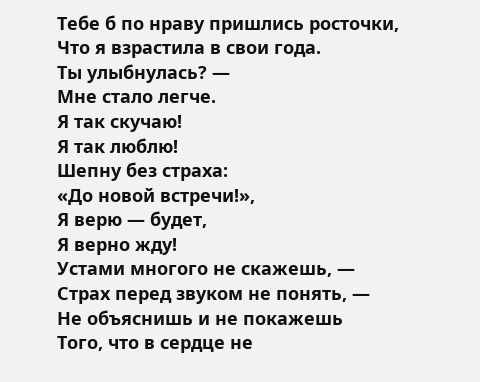Тебе б по нраву пришлись росточки,
Что я взрастила в свои года.
Ты улыбнулась? —
Мне стало легче.
Я так скучаю!
Я так люблю!
Шепну без страха:
«До новой встречи!»,
Я верю — будет,
Я верно жду!
Устами многого не скажешь, —
Страх перед звуком не понять, —
Не объяснишь и не покажешь
Того, что в сердце не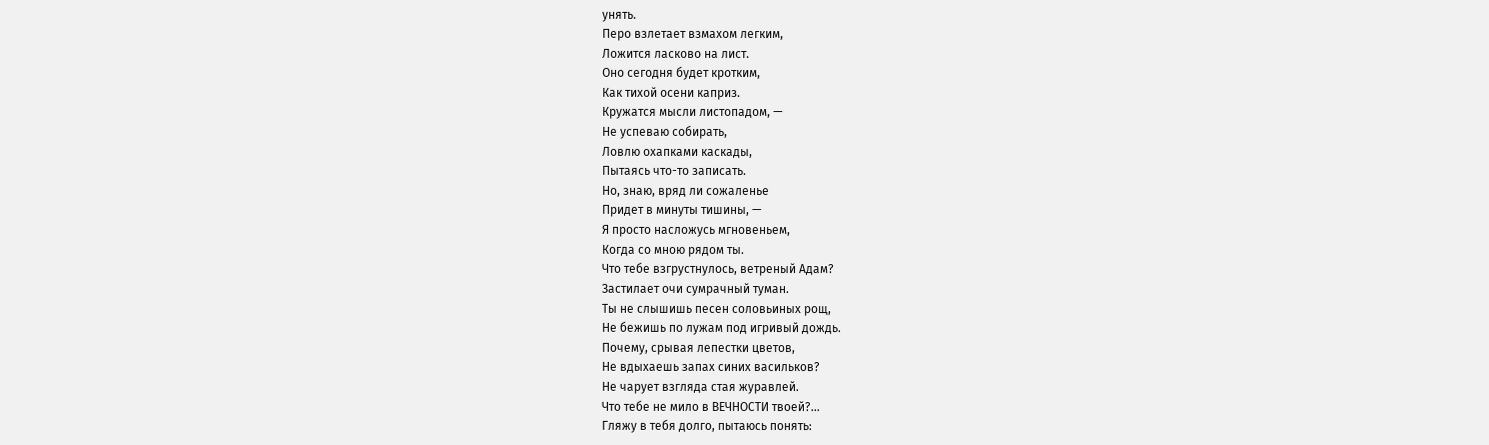унять.
Перо взлетает взмахом легким,
Ложится ласково на лист.
Оно сегодня будет кротким,
Как тихой осени каприз.
Кружатся мысли листопадом, —
Не успеваю собирать,
Ловлю охапками каскады,
Пытаясь что-то записать.
Но, знаю, вряд ли сожаленье
Придет в минуты тишины, —
Я просто насложусь мгновеньем,
Когда со мною рядом ты.
Что тебе взгрустнулось, ветреный Адам?
Застилает очи сумрачный туман.
Ты не слышишь песен соловьиных рощ,
Не бежишь по лужам под игривый дождь.
Почему, срывая лепестки цветов,
Не вдыхаешь запах синих васильков?
Не чарует взгляда стая журавлей.
Что тебе не мило в ВЕЧНОСТИ твоей?…
Гляжу в тебя долго, пытаюсь понять: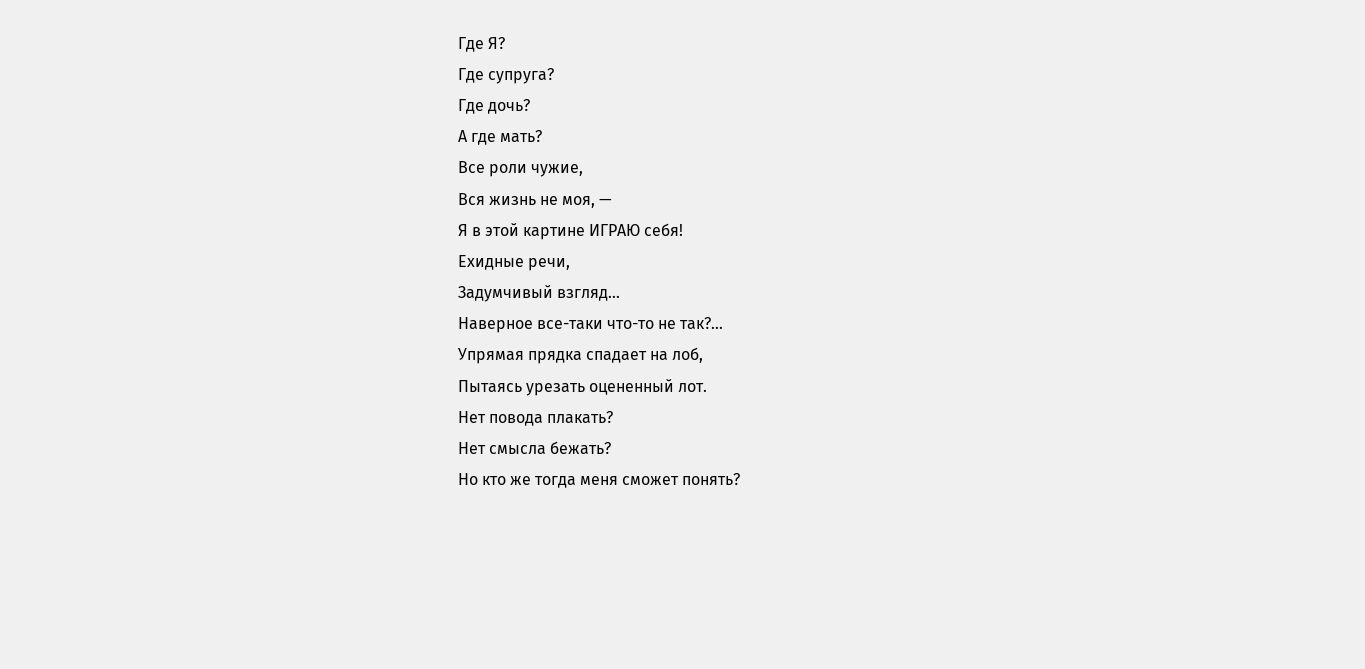Где Я?
Где супруга?
Где дочь?
А где мать?
Все роли чужие,
Вся жизнь не моя, —
Я в этой картине ИГРАЮ себя!
Ехидные речи,
Задумчивый взгляд…
Наверное все-таки что-то не так?…
Упрямая прядка спадает на лоб,
Пытаясь урезать оцененный лот.
Нет повода плакать?
Нет смысла бежать?
Но кто же тогда меня сможет понять?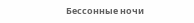Бессонные ночи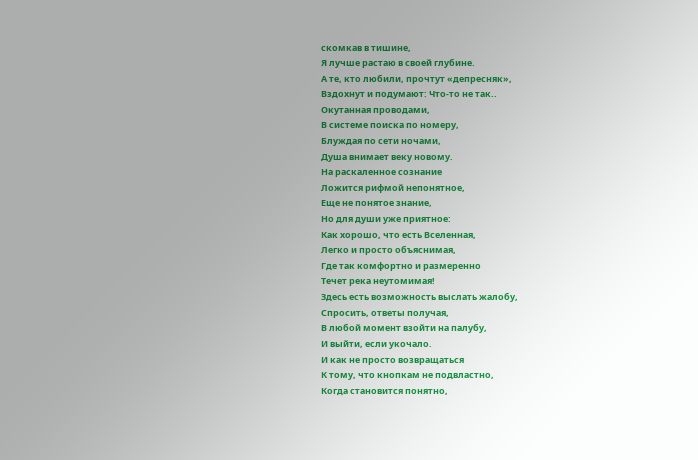скомкав в тишине,
Я лучше растаю в своей глубине.
А те, кто любили, прочтут «депресняк»,
Вздохнут и подумают: Что-то не так..
Окутанная проводами,
В системе поиска по номеру,
Блуждая по сети ночами,
Душа внимает веку новому.
На раскаленное сознание
Ложится рифмой непонятное,
Еще не понятое знание,
Но для души уже приятное:
Как хорошо, что есть Вселенная,
Легко и просто объяснимая,
Где так комфортно и размеренно
Течет река неутомимая!
Здесь есть возможность выслать жалобу,
Спросить, ответы получая,
В любой момент взойти на палубу,
И выйти, если укочало.
И как не просто возвращаться
К тому, что кнопкам не подвластно,
Когда становится понятно,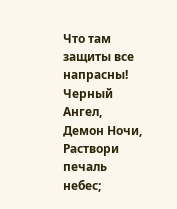Что там защиты все напрасны!
Черный Ангел, Демон Ночи,
Раствори печаль небес;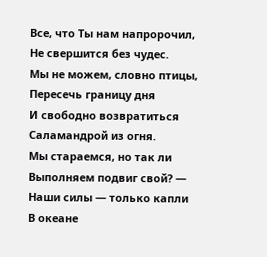Все, что Ты нам напророчил,
Не свершится без чудес.
Мы не можем, словно птицы,
Пересечь границу дня
И свободно возвратиться
Саламандрой из огня.
Мы стараемся, но так ли
Выполняем подвиг свой? —
Наши силы — только капли
В океане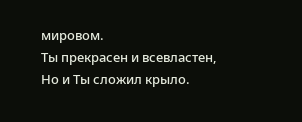мировом.
Ты прекрасен и всевластен,
Но и Ты сложил крыло.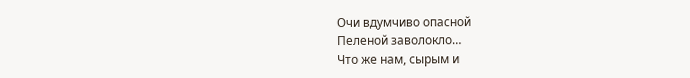Очи вдумчиво опасной
Пеленой заволокло…
Что же нам, сырым и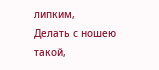липким,
Делать с ношею такой,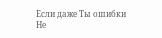Если даже Ты ошибки
Не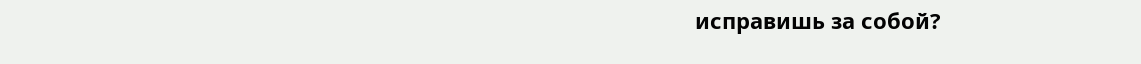исправишь за собой?